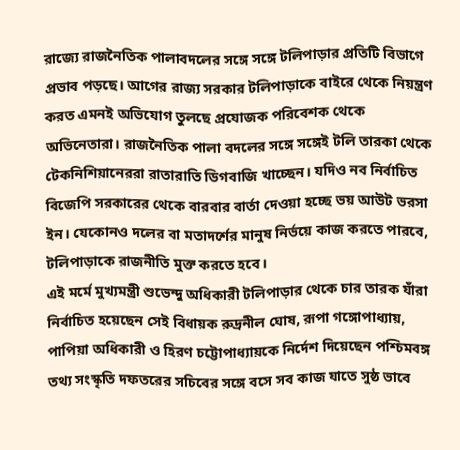রাজ্যে রাজনৈতিক পালাবদলের সঙ্গে সঙ্গে টলিপাড়ার প্রতিটি বিভাগে প্রভাব পড়ছে। আগের রাজ্য সরকার টলিপাড়াকে বাইরে থেকে নিয়ন্ত্রণ করত এমনই অভিযোগ তুলছে প্রযোজক পরিবেশক থেকে অভিনেতারা। রাজনৈতিক পালা বদলের সঙ্গে সঙ্গেই টলি তারকা থেকে টেকনিশিয়ানেররা রাতারাতি ডিগবাজি খাচ্ছেন। যদিও নব নির্বাচিত বিজেপি সরকারের থেকে বারবার বার্তা দেওয়া হচ্ছে ভয় আউট ভরসা ইন। যেকোনও দলের বা মতাদর্শের মানুষ নির্ভয়ে কাজ করতে পারবে, টলিপাড়াকে রাজনীতি মুক্ত করতে হবে।
এই মর্মে মুখ্যমন্ত্রী শুভেন্দু অধিকারী টলিপাড়ার থেকে চার তারক যাঁরা নির্বাচিত হয়েছেন সেই বিধায়ক রুদ্রনীল ঘোষ, রূপা গঙ্গোপাধ্যায়, পাপিয়া অধিকারী ও হিরণ চট্টোপাধ্যায়কে নির্দেশ দিয়েছেন পশ্চিমবঙ্গ তথ্য সংস্কৃতি দফতরের সচিবের সঙ্গে বসে সব কাজ যাতে সুষ্ঠ ভাবে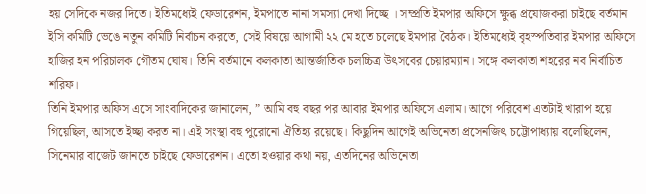হয় সেদিকে নজর দিতে। ইতিমধ্যেই ফেডারেশন, ইমপাতে নানা সমস্যা দেখা দিচ্ছে । সম্প্রতি ইমপার অফিসে ক্ষুব্ধ প্রযোজকরা চাইছে বর্তমান ইসি কমিটি ভেঙে নতুন কমিটি নির্বাচন করতে, সেই বিষয়ে আগামী ২২ মে হতে চলেছে ইমপার বৈঠক। ইতিমধ্যেই বৃহস্পতিবার ইমপার অফিসে হাজির হন পরিচালক গৌতম ঘোষ। তিনি বর্তমানে কলকাতা আন্তর্জাতিক চলচ্চিত্র উৎসবের চেয়ারম্যান। সঙ্গে কলকাতা শহরের নব নির্বাচিত শরিফ।
তিনি ইমপার অফিস এসে সাংবাদিকের জানালেন, ” আমি বহু বছর পর আবার ইমপার অফিসে এলাম। আগে পরিবেশ এতটাই খারাপ হয়ে গিয়েছিল, আসতে ইচ্ছা করত না। এই সংস্থা বহু পুরোনো ঐতিহ্য রয়েছে। কিছুদিন আগেই অভিনেতা প্রসেনজিৎ চট্টোপাধ্যায় বলেছিলেন, সিনেমার বাজেট জানতে চাইছে ফেডারেশন। এতো হওয়ার কথা নয়, এতদিনের অভিনেতা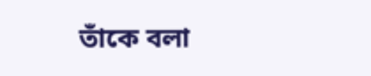তাঁকে বলা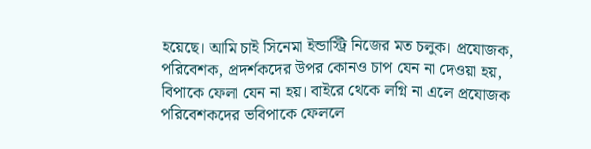হয়েছে। আমি চাই সিনেমা ইন্ডাস্ট্রি নিজের মত চলুক। প্রযোজক, পরিবেশক, প্রদর্শকদের উপর কোনও চাপ যেন না দেওয়া হয়, বিপাকে ফেলা যেন না হয়। বাইরে থেকে লগ্নি না এলে প্রযোজক পরিবেশকদের ভবিপাকে ফেললে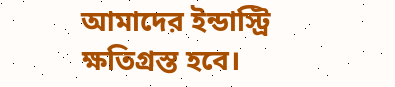আমাদের ইন্ডাস্ট্রি ক্ষতিগ্রস্ত হবে।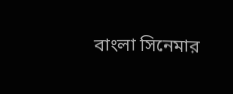বাংলা সিনেমার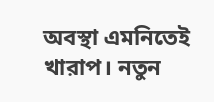অবস্থা এমনিতেই খারাপ। নতুন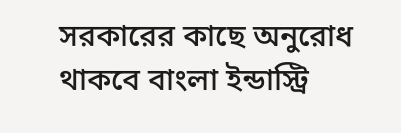সরকারের কাছে অনুরোধ থাকবে বাংলা ইন্ডাস্ট্রি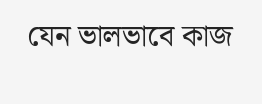যেন ভালভাবে কাজ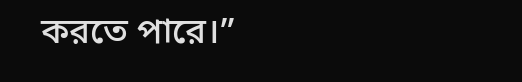করতে পারে।”